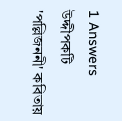1 Answers
উদ্দীপকটি 'পল্লিজননী' কবিতায়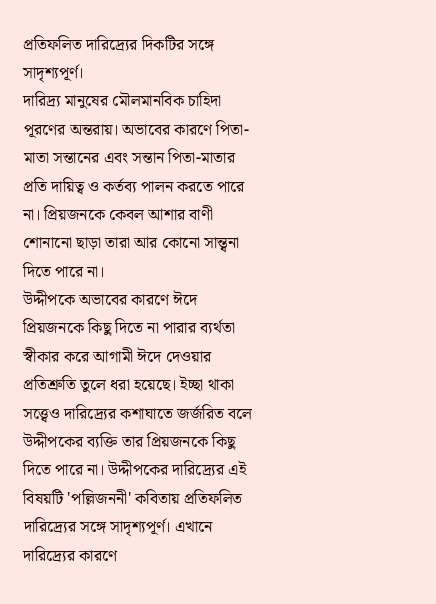প্রতিফলিত দারিদ্র্যের দিকটির সঙ্গে সাদৃশ্যপূর্ণ।
দারিদ্র্য মানুষের মৌলমানবিক চাহিদা পূরণের অন্তরায়। অভাবের কারণে পিতা-মাতা সন্তানের এবং সন্তান পিতা-মাতার প্রতি দায়িত্ব ও কর্তব্য পালন করতে পারে না। প্রিয়জনকে কেবল আশার বাণী শোনানো ছাড়া তারা আর কোনো সান্ত্বনা দিতে পারে না।
উদ্দীপকে অভাবের কারণে ঈদে প্রিয়জনকে কিছু দিতে না পারার ব্যর্থতা স্বীকার করে আগামী ঈদে দেওয়ার প্রতিশ্রুতি তুলে ধরা হয়েছে। ইচ্ছা থাকা সত্ত্বেও দারিদ্র্যের কশাঘাতে জর্জরিত বলে উদ্দীপকের ব্যক্তি তার প্রিয়জনকে কিছু দিতে পারে না। উদ্দীপকের দারিদ্র্যের এই বিষয়টি 'পল্লিজননী' কবিতায় প্রতিফলিত দারিদ্র্যের সঙ্গে সাদৃশ্যপূর্ণ। এখানে দারিদ্র্যের কারণে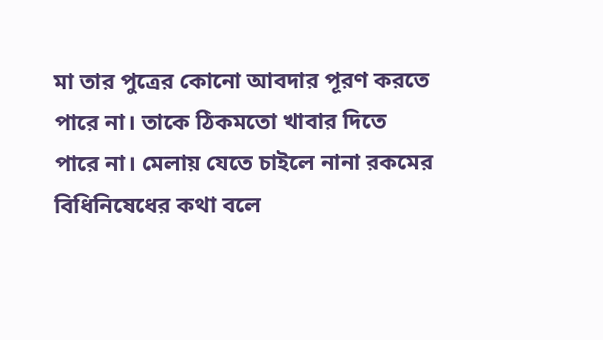মা তার পুত্রের কোনো আবদার পূরণ করতে পারে না। তাকে ঠিকমতো খাবার দিতে পারে না। মেলায় যেতে চাইলে নানা রকমের বিধিনিষেধের কথা বলে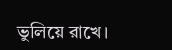ভুলিয়ে রাখে।